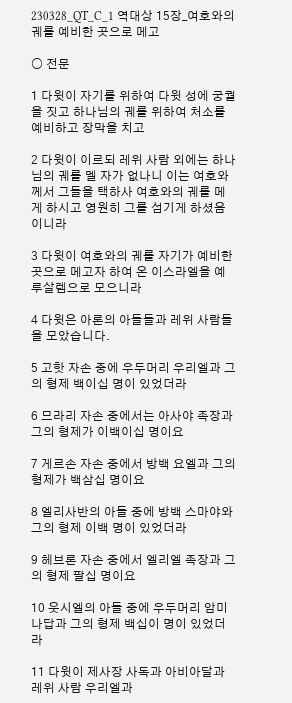230328_QT_C_1 역대상 15장_여호와의 궤를 예비한 곳으로 메고

○ 전문

1 다윗이 자기를 위하여 다윗 성에 궁궐을 짓고 하나님의 궤를 위하여 처소를 예비하고 장막을 치고

2 다윗이 이르되 레위 사람 외에는 하나님의 궤를 멜 자가 없나니 이는 여호와께서 그들을 택하사 여호와의 궤를 메게 하시고 영원히 그를 섬기게 하셨음이니라

3 다윗이 여호와의 궤를 자기가 예비한 곳으로 메고자 하여 온 이스라엘을 예루살렘으로 모으니라

4 다윗은 아론의 아들들과 레위 사람들을 모았습니다.

5 고핫 자손 중에 우두머리 우리엘과 그의 형제 백이십 명이 있었더라

6 므라리 자손 중에서는 아사야 족장과 그의 형제가 이백이십 명이요

7 게르손 자손 중에서 방백 요엘과 그의 형제가 백삼십 명이요

8 엘리사반의 아들 중에 방백 스마야와 그의 형제 이백 명이 있었더라

9 헤브론 자손 중에서 엘리엘 족장과 그의 형제 팔십 명이요

10 웃시엘의 아들 중에 우두머리 암미나답과 그의 형제 백십이 명이 있었더라

11 다윗이 제사장 사독과 아비아달과 레위 사람 우리엘과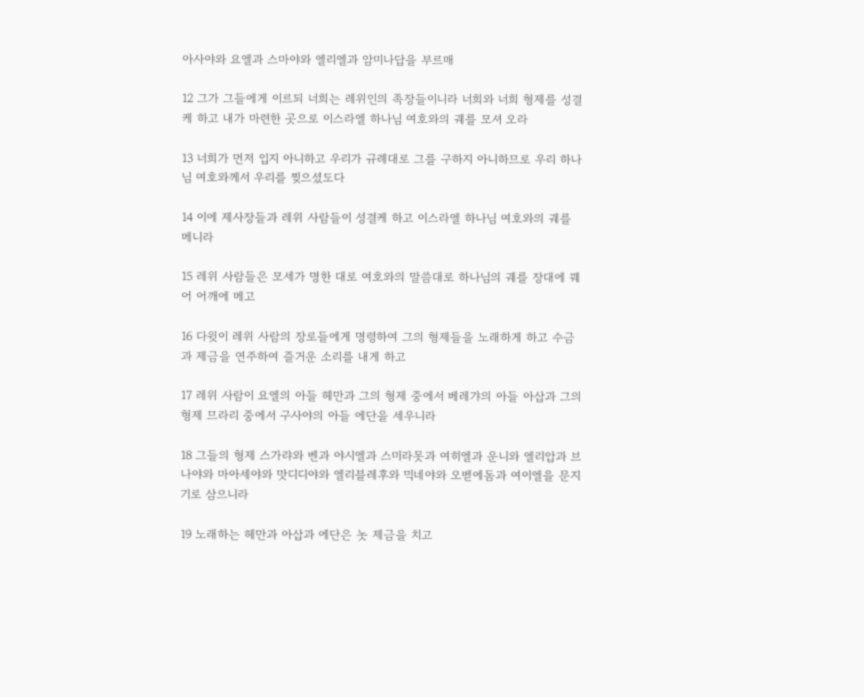아사야와 요엘과 스마야와 엘리엘과 암미나답을 부르매

12 그가 그들에게 이르되 너희는 레위인의 족장들이니라 너희와 너희 형제를 성결케 하고 내가 마련한 곳으로 이스라엘 하나님 여호와의 궤를 모셔 오라

13 너희가 먼저 입지 아니하고 우리가 규례대로 그를 구하지 아니하므로 우리 하나님 여호와께서 우리를 찢으셨도다

14 이에 제사장들과 레위 사람들이 성결케 하고 이스라엘 하나님 여호와의 궤를 메니라

15 레위 사람들은 모세가 명한 대로 여호와의 말씀대로 하나님의 궤를 장대에 꿰어 어깨에 메고

16 다윗이 레위 사람의 장로들에게 명령하여 그의 형제들을 노래하게 하고 수금과 제금을 연주하여 즐거운 소리를 내게 하고

17 레위 사람이 요엘의 아들 헤만과 그의 형제 중에서 베레갸의 아들 아삽과 그의 형제 므라리 중에서 구사야의 아들 에단을 세우니라

18 그들의 형제 스가랴와 벤과 야시엘과 스미라못과 여히엘과 운니와 엘리압과 브나야와 마아세야와 맛디디야와 엘리블레후와 믹네야와 오벧에돔과 여이엘을 문지기로 삼으니라

19 노래하는 헤만과 아삽과 에단은 놋 제금을 치고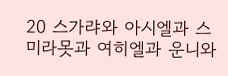20 스가랴와 아시엘과 스미라못과 여히엘과 운니와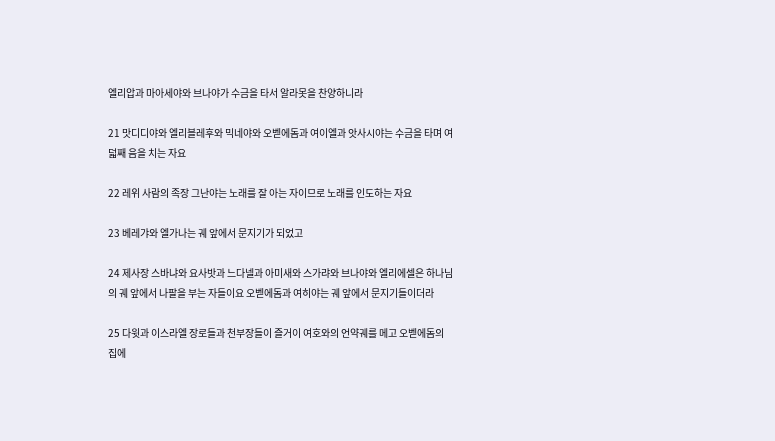엘리압과 마아세야와 브나야가 수금을 타서 알라못을 찬양하니라

21 맛디디야와 엘리블레후와 믹네야와 오벧에돔과 여이엘과 앗사시야는 수금을 타며 여덟째 음을 치는 자요

22 레위 사람의 족장 그난야는 노래를 잘 아는 자이므로 노래를 인도하는 자요

23 베레갸와 엘가나는 궤 앞에서 문지기가 되었고

24 제사장 스바냐와 요사밧과 느다넬과 아미새와 스가랴와 브나야와 엘리에셀은 하나님의 궤 앞에서 나팔을 부는 자들이요 오벧에돔과 여히야는 궤 앞에서 문지기들이더라

25 다윗과 이스라엘 장로들과 천부장들이 즐거이 여호와의 언약궤를 메고 오벧에돔의 집에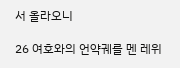서 올라오니

26 여호와의 언약궤를 멘 레위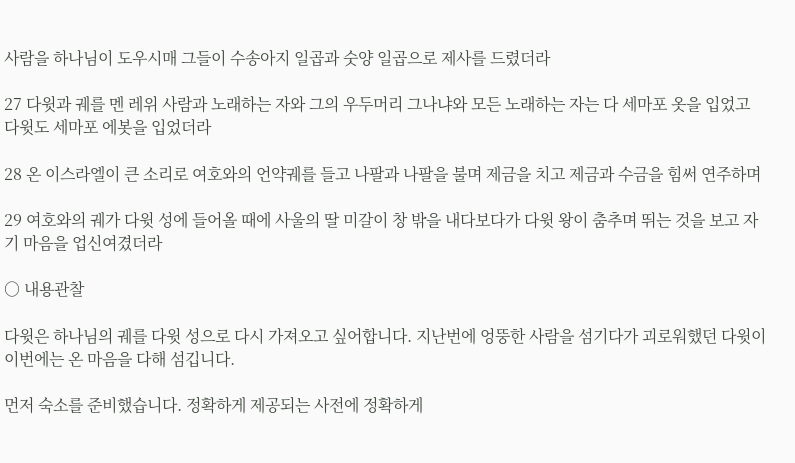사람을 하나님이 도우시매 그들이 수송아지 일곱과 숫양 일곱으로 제사를 드렸더라

27 다윗과 궤를 멘 레위 사람과 노래하는 자와 그의 우두머리 그나냐와 모든 노래하는 자는 다 세마포 옷을 입었고 다윗도 세마포 에봇을 입었더라

28 온 이스라엘이 큰 소리로 여호와의 언약궤를 들고 나팔과 나팔을 불며 제금을 치고 제금과 수금을 힘써 연주하며

29 여호와의 궤가 다윗 성에 들어올 때에 사울의 딸 미갈이 창 밖을 내다보다가 다윗 왕이 춤추며 뛰는 것을 보고 자기 마음을 업신여겼더라

○ 내용관찰

다윗은 하나님의 궤를 다윗 성으로 다시 가져오고 싶어합니다. 지난번에 엉뚱한 사람을 섬기다가 괴로워했던 다윗이 이번에는 온 마음을 다해 섬깁니다.

먼저 숙소를 준비했습니다. 정확하게 제공되는 사전에 정확하게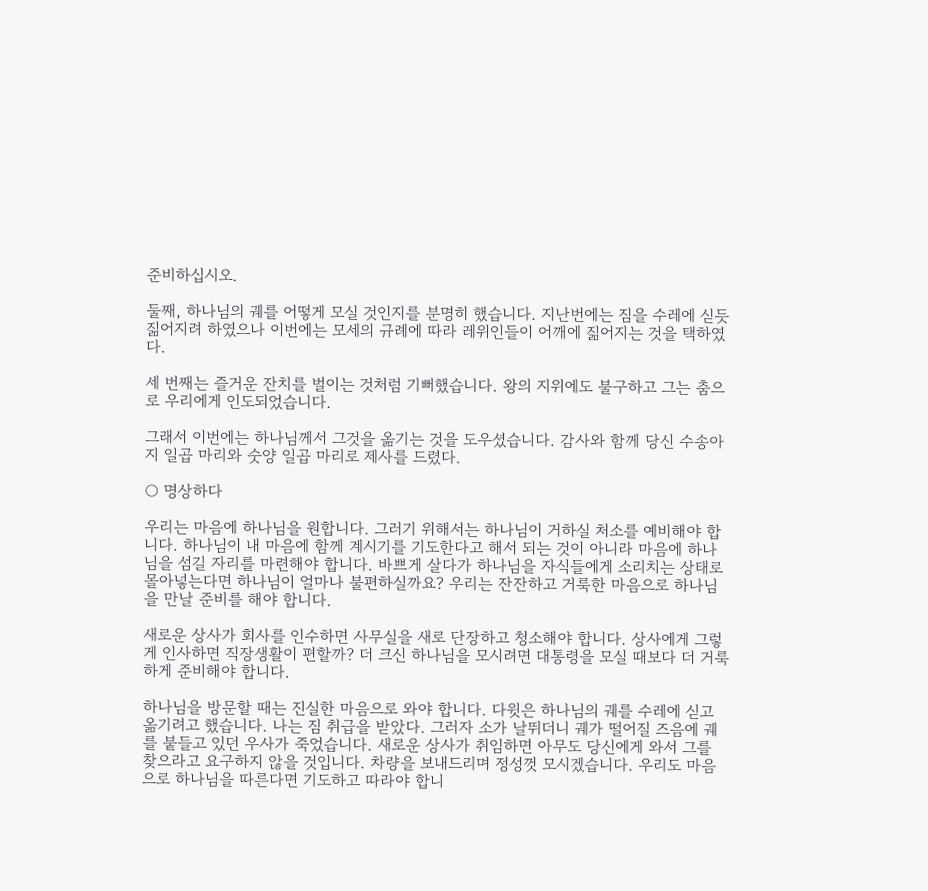준비하십시오.

둘째, 하나님의 궤를 어떻게 모실 것인지를 분명히 했습니다. 지난번에는 짐을 수레에 싣듯 짊어지려 하였으나 이번에는 모세의 규례에 따라 레위인들이 어깨에 짊어지는 것을 택하였다.

세 번째는 즐거운 잔치를 벌이는 것처럼 기뻐했습니다. 왕의 지위에도 불구하고 그는 춤으로 우리에게 인도되었습니다.

그래서 이번에는 하나님께서 그것을 옮기는 것을 도우셨습니다. 감사와 함께 당신 수송아지 일곱 마리와 숫양 일곱 마리로 제사를 드렸다.

○ 명상하다

우리는 마음에 하나님을 원합니다. 그러기 위해서는 하나님이 거하실 처소를 예비해야 합니다. 하나님이 내 마음에 함께 계시기를 기도한다고 해서 되는 것이 아니라 마음에 하나님을 섬길 자리를 마련해야 합니다. 바쁘게 살다가 하나님을 자식들에게 소리치는 상태로 몰아넣는다면 하나님이 얼마나 불편하실까요? 우리는 잔잔하고 거룩한 마음으로 하나님을 만날 준비를 해야 합니다.

새로운 상사가 회사를 인수하면 사무실을 새로 단장하고 청소해야 합니다. 상사에게 그렇게 인사하면 직장생활이 편할까? 더 크신 하나님을 모시려면 대통령을 모실 때보다 더 거룩하게 준비해야 합니다.

하나님을 방문할 때는 진실한 마음으로 와야 합니다. 다윗은 하나님의 궤를 수레에 싣고 옮기려고 했습니다. 나는 짐 취급을 받았다. 그러자 소가 날뛰더니 궤가 떨어질 즈음에 궤를 붙들고 있던 우사가 죽었습니다. 새로운 상사가 취임하면 아무도 당신에게 와서 그를 찾으라고 요구하지 않을 것입니다. 차량을 보내드리며 정성껏 모시겠습니다. 우리도 마음으로 하나님을 따른다면 기도하고 따라야 합니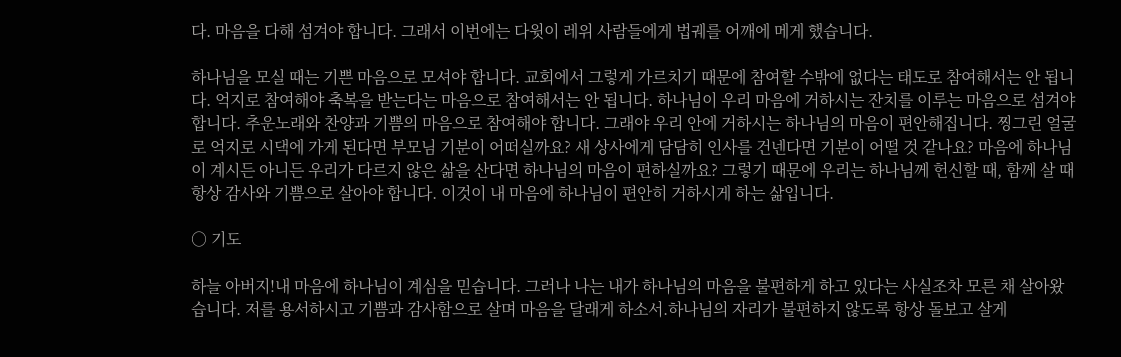다. 마음을 다해 섬겨야 합니다. 그래서 이번에는 다윗이 레위 사람들에게 법궤를 어깨에 메게 했습니다.

하나님을 모실 때는 기쁜 마음으로 모셔야 합니다. 교회에서 그렇게 가르치기 때문에 참여할 수밖에 없다는 태도로 참여해서는 안 됩니다. 억지로 참여해야 축복을 받는다는 마음으로 참여해서는 안 됩니다. 하나님이 우리 마음에 거하시는 잔치를 이루는 마음으로 섬겨야 합니다. 추운노래와 찬양과 기쁨의 마음으로 참여해야 합니다. 그래야 우리 안에 거하시는 하나님의 마음이 편안해집니다. 찡그린 얼굴로 억지로 시댁에 가게 된다면 부모님 기분이 어떠실까요? 새 상사에게 담담히 인사를 건넨다면 기분이 어떨 것 같나요? 마음에 하나님이 계시든 아니든 우리가 다르지 않은 삶을 산다면 하나님의 마음이 편하실까요? 그렇기 때문에 우리는 하나님께 헌신할 때, 함께 살 때 항상 감사와 기쁨으로 살아야 합니다. 이것이 내 마음에 하나님이 편안히 거하시게 하는 삶입니다.

○ 기도

하늘 아버지!내 마음에 하나님이 계심을 믿습니다. 그러나 나는 내가 하나님의 마음을 불편하게 하고 있다는 사실조차 모른 채 살아왔습니다. 저를 용서하시고 기쁨과 감사함으로 살며 마음을 달래게 하소서.하나님의 자리가 불편하지 않도록 항상 돌보고 살게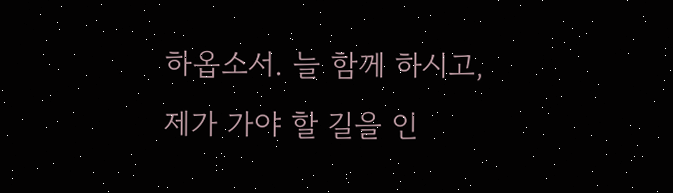하옵소서. 늘 함께 하시고, 제가 가야 할 길을 인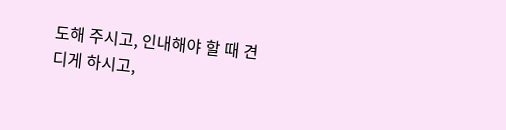도해 주시고, 인내해야 할 때 견디게 하시고,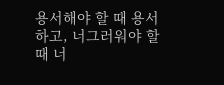용서해야 할 때 용서하고, 너그러워야 할 때 너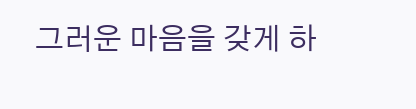그러운 마음을 갖게 하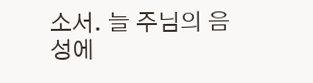소서. 늘 주님의 음성에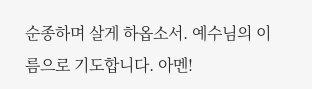순종하며 살게 하옵소서. 예수님의 이름으로 기도합니다. 아멘!